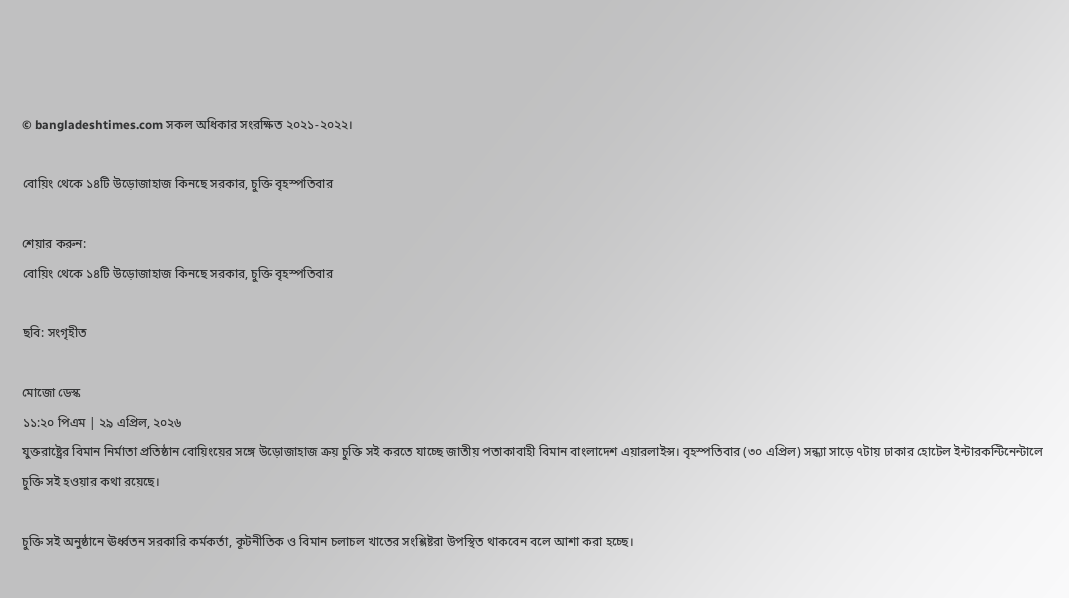© bangladeshtimes.com সকল অধিকার সংরক্ষিত ২০২১-২০২২।

বোয়িং থেকে ১৪টি উড়োজাহাজ কিনছে সরকার, চুক্তি বৃহস্পতিবার

শেয়ার করুন:
বোয়িং থেকে ১৪টি উড়োজাহাজ কিনছে সরকার, চুক্তি বৃহস্পতিবার

ছবি: সংগৃহীত

মোজো ডেস্ক
১১:২০ পিএম | ২৯ এপ্রিল, ২০২৬
যুক্তরাষ্ট্রের বিমান নির্মাতা প্রতিষ্ঠান বোয়িংয়ের সঙ্গে উড়োজাহাজ ক্রয় চুক্তি সই করতে যাচ্ছে জাতীয় পতাকাবাহী বিমান বাংলাদেশ এয়ারলাইন্স। বৃহস্পতিবার (৩০ এপ্রিল) সন্ধ্যা সাড়ে ৭টায় ঢাকার হোটেল ইন্টারকন্টিনেন্টালে চুক্তি সই হওয়ার কথা রয়েছে।

চুক্তি সই অনুষ্ঠানে ঊর্ধ্বতন সরকারি কর্মকর্তা, কূটনীতিক ও বিমান চলাচল খাতের সংশ্লিষ্টরা উপস্থিত থাকবেন বলে আশা করা হচ্ছে।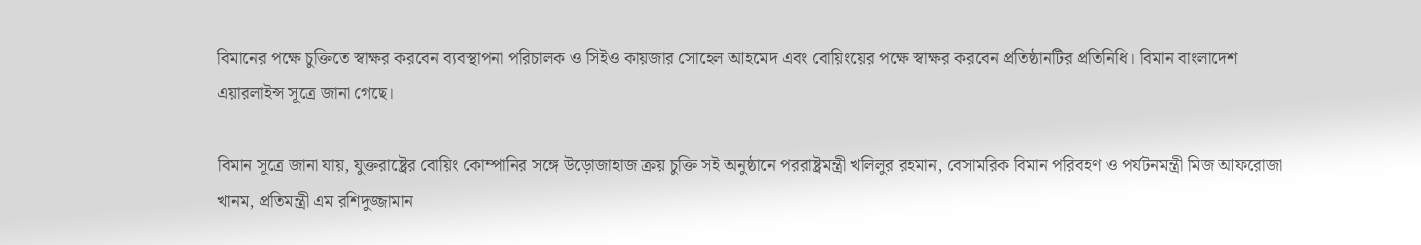বিমানের পক্ষে চুক্তিতে স্বাক্ষর করবেন ব্যবস্থাপনা পরিচালক ও সিইও কায়জার সোহেল আহমেদ এবং বোয়িংয়ের পক্ষে স্বাক্ষর করবেন প্রতিষ্ঠানটির প্রতিনিধি। বিমান বাংলাদেশ এয়ারলাইন্স সূত্রে জানা গেছে।

বিমান সূত্রে জানা যায়, যুক্তরাষ্ট্রের বোয়িং কোম্পানির সঙ্গে উড়োজাহাজ ক্রয় চুক্তি সই অনুষ্ঠানে পররাষ্ট্রমন্ত্রী খলিলুর রহমান, বেসামরিক বিমান পরিবহণ ও পর্যটনমন্ত্রী মিজ আফরোজা খানম, প্রতিমন্ত্রী এম রশিদুজ্জামান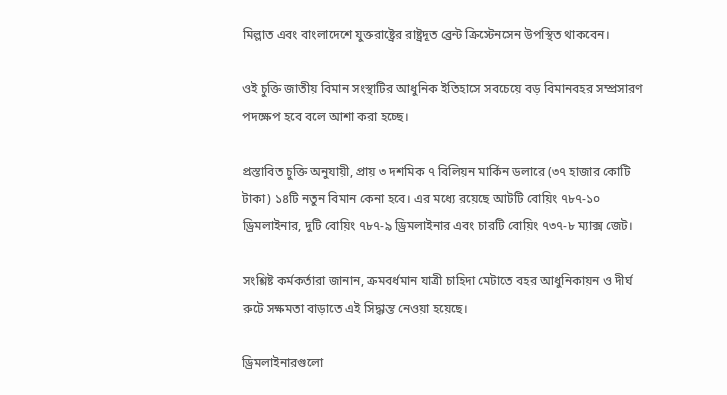মিল্লাত এবং বাংলাদেশে যুক্তরাষ্ট্রের রাষ্ট্রদূত ব্রেন্ট ক্রিস্টেনসেন উপস্থিত থাকবেন।

ওই চুক্তি জাতীয় বিমান সংস্থাটির আধুনিক ইতিহাসে সবচেয়ে বড় বিমানবহর সম্প্রসারণ পদক্ষেপ হবে বলে আশা করা হচ্ছে।

প্রস্তাবিত চুক্তি অনুযায়ী, প্রায় ৩ দশমিক ৭ বিলিয়ন মার্কিন ডলারে (৩৭ হাজার কোটি টাকা) ১৪টি নতুন বিমান কেনা হবে। এর মধ্যে রয়েছে আটটি বোয়িং ৭৮৭-১০ ড্রিমলাইনার, দুটি বোয়িং ৭৮৭-৯ ড্রিমলাইনার এবং চারটি বোয়িং ৭৩৭-৮ ম্যাক্স জেট।

সংশ্লিষ্ট কর্মকর্তারা জানান, ক্রমবর্ধমান যাত্রী চাহিদা মেটাতে বহর আধুনিকায়ন ও দীর্ঘ রুটে সক্ষমতা বাড়াতে এই সিদ্ধান্ত নেওয়া হয়েছে।

ড্রিমলাইনারগুলো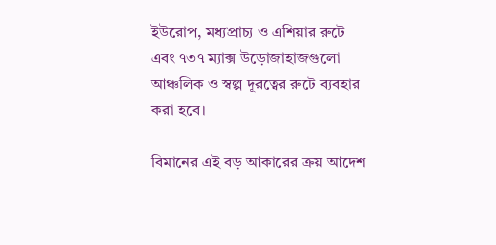ইউরোপ, মধ্যপ্রাচ্য ও এশিয়ার রুটে এবং ৭৩৭ ম্যাক্স উড়োজাহাজগুলো আঞ্চলিক ও স্বল্প দূরত্বের রুটে ব্যবহার করা হবে।

বিমানের এই বড় আকারের ক্রয় আদেশ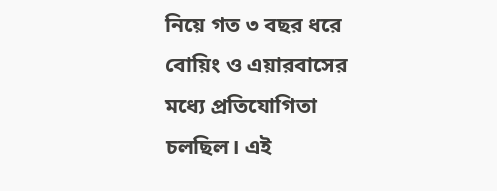নিয়ে গত ৩ বছর ধরে বোয়িং ও এয়ারবাসের মধ্যে প্রতিযোগিতা চলছিল। এই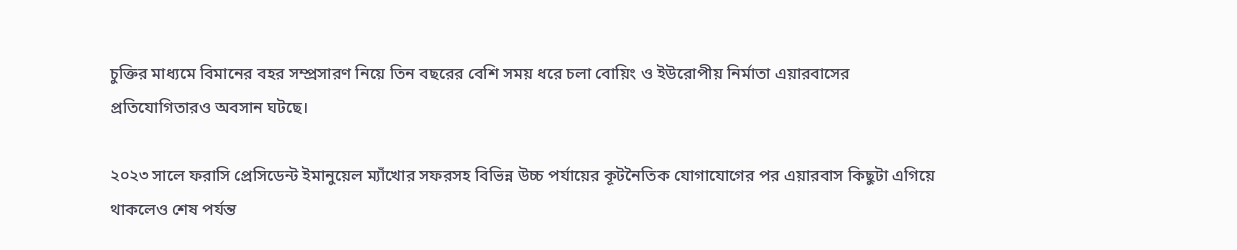চুক্তির মাধ্যমে বিমানের বহর সম্প্রসারণ নিয়ে তিন বছরের বেশি সময় ধরে চলা বোয়িং ও ইউরোপীয় নির্মাতা এয়ারবাসের প্রতিযোগিতারও অবসান ঘটছে।

২০২৩ সালে ফরাসি প্রেসিডেন্ট ইমানুয়েল ম্যাঁখোর সফরসহ বিভিন্ন উচ্চ পর্যায়ের কূটনৈতিক যোগাযোগের পর এয়ারবাস কিছুটা এগিয়ে থাকলেও শেষ পর্যন্ত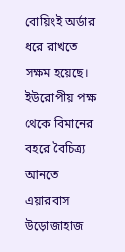বোয়িংই অর্ডার ধরে রাখতে সক্ষম হয়েছে। ইউরোপীয় পক্ষ থেকে বিমানের বহরে বৈচিত্র্য আনতে এয়ারবাস উড়োজাহাজ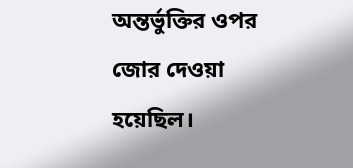অন্তর্ভুক্তির ওপর জোর দেওয়া হয়েছিল।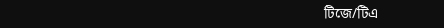টিজে/টিএ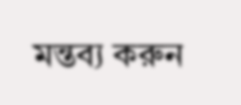মন্তব্য করুন